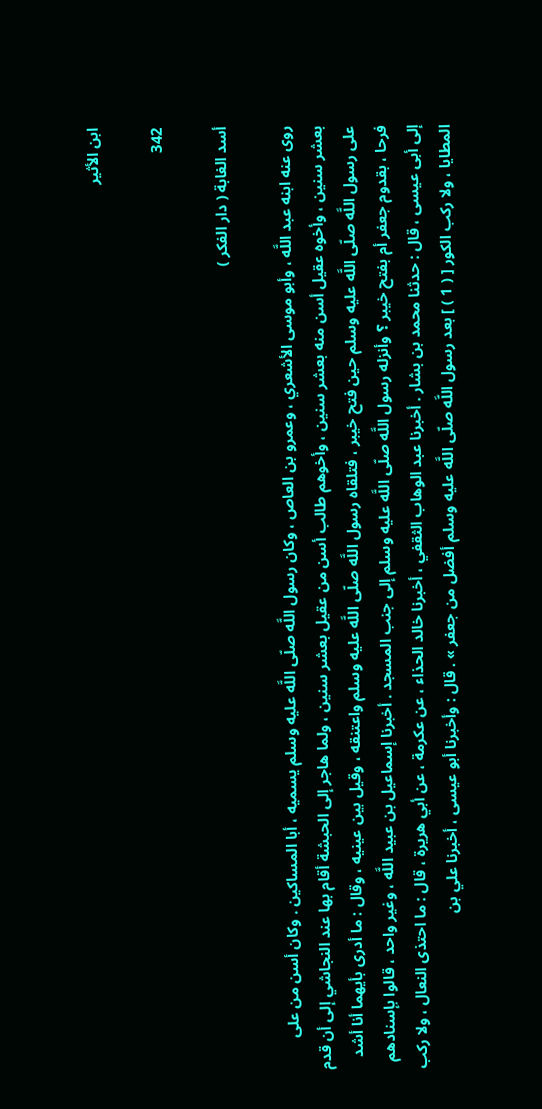ابن الأثير

342

أسد الغابة ( دار الفكر )

روى عنه ابنه عبد اللَّه ، وأبو موسى الأشعري ، وعمرو بن العاص ، وكان رسول اللَّه صلّى اللَّه عليه وسلم يسميه ، أبا المساكين . وكان أسن من على بعشر سنين ، وأخوه عقيل أسن منه بعشر سنين ، وأخوهم طالب أسن من عقيل بعشر سنين ، ولما هاجر إلى الحبشة أقام بها عند النجاشي إلى أن قدم على رسول اللَّه صلّى اللَّه عليه وسلم حين فتح خيبر ، فتلقاه رسول اللَّه صلّى اللَّه عليه وسلم واعتنقه ، وقيل بين عينيه ، وقال : ما أدرى بأيهما أنا أشد فرحا ، بقدوم جعفر أم بفتح خيبر ؟ وأنزله رسول اللَّه صلّى اللَّه عليه وسلم إلى جنب المسجد . أخبرنا إسماعيل بن عبيد اللَّه ، وغير واحد ، قالوا بإسنادهم إلى أبى عيسى ، قال : حدثنا محمد بن بشار . أخبرنا عبد الوهاب الثقفي ، أخبرنا خالد الحذاء ، عن عكرمة ، عن أبي هريرة ، قال : ما احتذى النعال ، ولا ركب المطايا ، ولا ركب الكور [ ( 1 ) ] بعد رسول اللَّه صلّى اللَّه عليه وسلم أفضل من جعفر » . قال : وأخبرنا أبو عيسى ، أخبرنا علي بن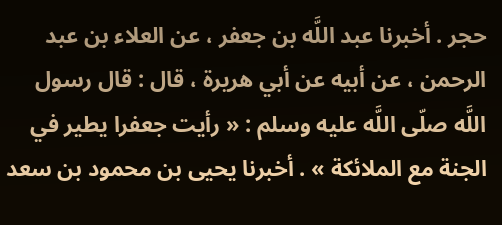حجر . أخبرنا عبد اللَّه بن جعفر ، عن العلاء بن عبد الرحمن ، عن أبيه عن أبي هريرة ، قال : قال رسول اللَّه صلّى اللَّه عليه وسلم : « رأيت جعفرا يطير في الجنة مع الملائكة » . أخبرنا يحيى بن محمود بن سعد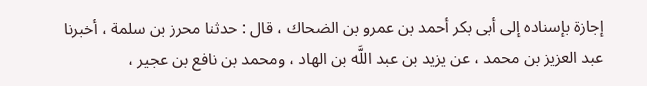إجازة بإسناده إلى أبى بكر أحمد بن عمرو بن الضحاك ، قال : حدثنا محرز بن سلمة ، أخبرنا عبد العزيز بن محمد ، عن يزيد بن عبد اللَّه بن الهاد ، ومحمد بن نافع بن عجير ،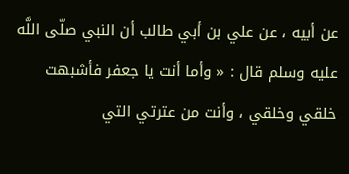عن أبيه ، عن علي بن أبي طالب أن النبي صلّى اللَّه عليه وسلم قال : « وأما أنت يا جعفر فأشبهت خلقي وخلقي ، وأنت من عترتي التي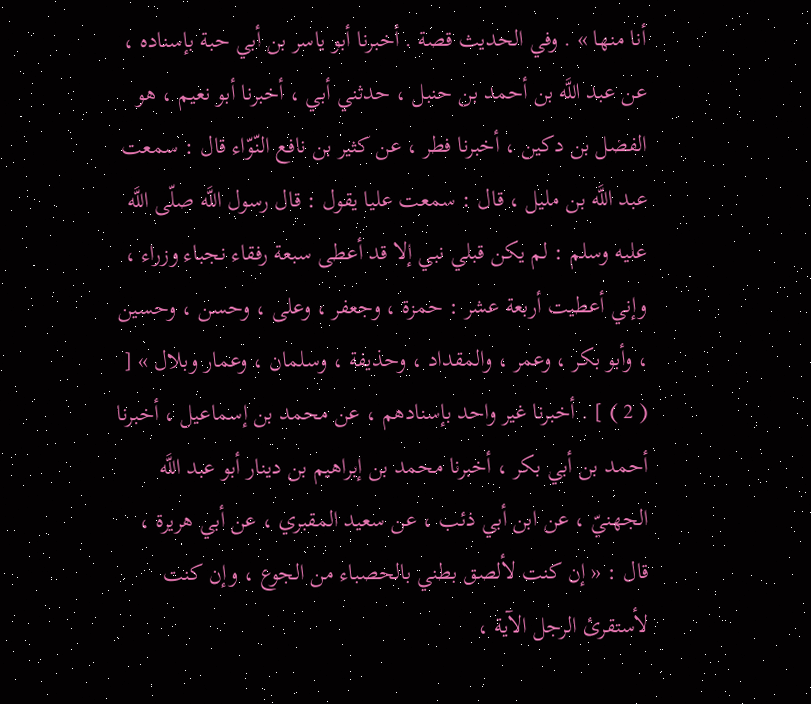أنا منها » . وفي الحديث قصة . أخبرنا أبو ياسر بن أبي حبة بإسناده ، عن عبد اللَّه بن أحمد بن حنبل ، حدثني أبي ، أخبرنا أبو نعيم ، هو الفضل بن دكين ، أخبرنا فطر ، عن كثير بن نافع النّوّاء قال : سمعت عبد اللَّه بن مليل ، قال : سمعت عليا يقول : قال رسول اللَّه صلّى اللَّه عليه وسلم : لم يكن قبلي نبي إلا قد أعطى سبعة رفقاء نجباء وزراء ، وإني أعطيت أربعة عشر : حمزة ، وجعفر ، وعلى ، وحسن ، وحسين ، وأبو بكر ، وعمر ، والمقداد ، وحذيفة ، وسلمان ، وعمار وبلال » [ ( 2 ) ] . أخبرنا غير واحد بإسنادهم ، عن محمد بن إسماعيل ، أخبرنا أحمد بن أبي بكر ، أخبرنا محمد بن إبراهيم بن دينار أبو عبد اللَّه الجهنيّ ، عن ابن أبي ذئب ، عن سعيد المقبري ، عن أبي هريرة ، قال : « إن كنت لألصق بطني بالحصباء من الجوع ، وإن كنت لأستقرئ الرجل الآية ،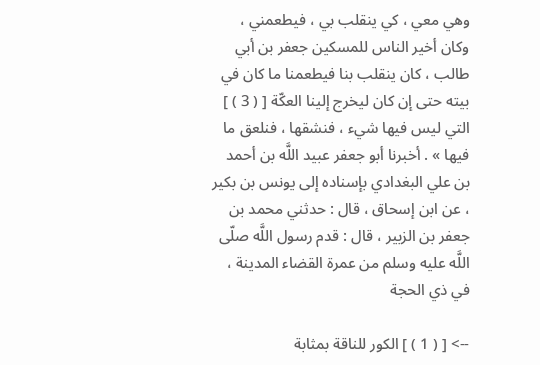وهي معي ، كي ينقلب بي ، فيطعمني ، وكان أخير الناس للمسكين جعفر بن أبي طالب ، كان ينقلب بنا فيطعمنا ما كان في بيته حتى إن كان ليخرج إلينا العكّة [ ( 3 ) ] التي ليس فيها شيء ، فنشقها ، فنلعق ما فيها » . أخبرنا أبو جعفر عبيد اللَّه بن أحمد بن علي البغدادي بإسناده إلى يونس بن بكير ، عن ابن إسحاق ، قال : حدثني محمد بن جعفر بن الزبير ، قال : قدم رسول اللَّه صلّى اللَّه عليه وسلم من عمرة القضاء المدينة ، في ذي الحجة

--> [ ( 1 ) ] الكور للناقة بمثابة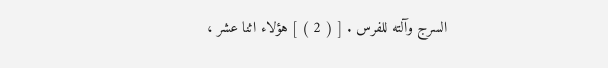السرج وآلته للفرس . [ ( 2 ) ] هؤلاء اثنا عشر ،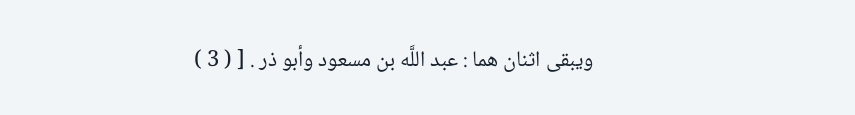ويبقى اثنان هما : عبد اللَّه بن مسعود وأبو ذر . [ ( 3 )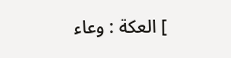] العكة : وعاء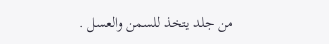من جلد يتخذ للسمن والعسل .